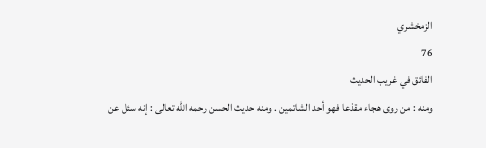الزمخشري
76
الفائق في غريب الحديث
ومنه : من روى هجاء مقذعا فهو أحد الشاتمين . ومنه حديث الحسن رحمه الله تعالى : إنه سئل عن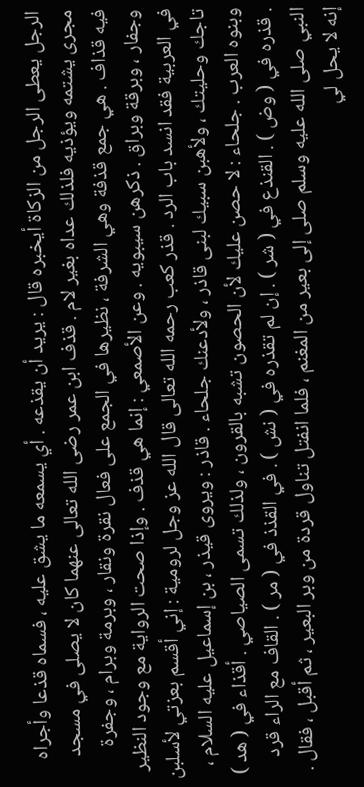الرجل يعطى الرجل من الزكاة أيخبره قال : يريد أن يقذعه . أي يسمعه ما يشق عليه ، فسماه قذعا وأجراه مجرى يشتمه ويؤذيه فلذلك عداه بغير لام . قذف ابن عمر رضى الله تعالى عنهما كان لا يصلى في مسجد فيه قذاف . هي جمع قذفة وهي الشرفة ، نظيرها في الجمع على فعال نقرة ونقار ، وبرمة وبرام ، وجفرة وجفار ، وبرقة وبراق . ذكرهن سيبويه . وعن الأصمعي : إنما هي قذف . وإذا صحت الرواية مع وجود النظير في العربية فقد انسد باب الرد . قذر كعب رحمه الله تعالى قال الله عز وجل لرومية : إني أقسم بعزتي لأسلبن تاجك وحليتك ، ولأهبن سبيك لبنى قاذر ، ولأدعنك جلحاء . قاذر : ويروى قيذر ، بن إسماعيل عليه السلام ، وبنوه العرب . جلحاء : لا حصن عليك لأن الحصون تشبه بالقرون ، ولذلك تسمى الصياصي . أقذاء في ( هد ) . قذره في ( وض ) . القنذع في ( شر ) . إن لم تقذره في ( نش ) . في القذذ في ( مر ) . القاف مع الراء قرد النبي صلى الله عليه وسلم صلى إلى بعير من المغنم ، فلما انفتل تناول قردة من وبر البعير ، ثم أقبل ، فقال . إنه لا يحل لي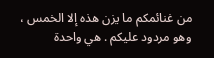من غنائمكم ما يزن هذه إلا الخمس ، وهو مردود عليكم . هي واحدة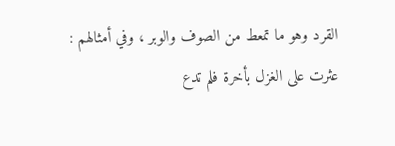القرد وهو ما تمعط من الصوف والوبر ، وفي أمثالهم : عثرت على الغزل بأخرة فلم تدع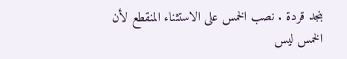بنجد قردة . نصب الخمس على الاستثناء المنقطع لأن الخمس ليس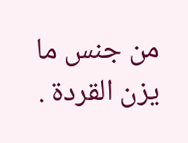من جنس ما يزن القردة .